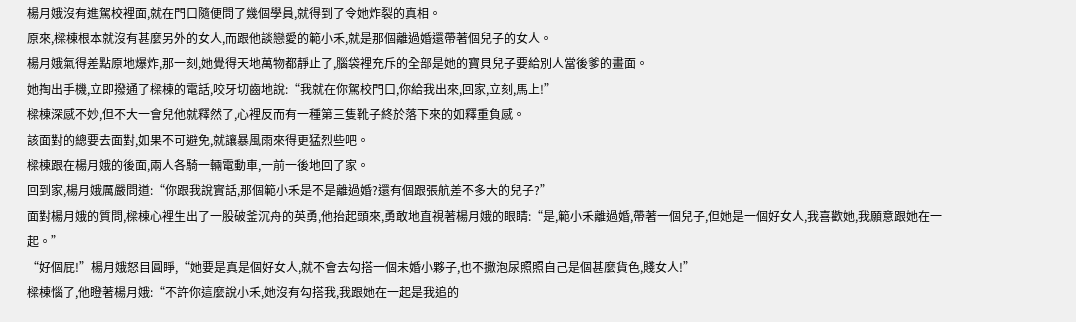楊月娥沒有進駕校裡面,就在門口隨便問了幾個學員,就得到了令她炸裂的真相。
原來,樑棟根本就沒有甚麼另外的女人,而跟他談戀愛的範小禾,就是那個離過婚還帶著個兒子的女人。
楊月娥氣得差點原地爆炸,那一刻,她覺得天地萬物都靜止了,腦袋裡充斥的全部是她的寶貝兒子要給別人當後爹的畫面。
她掏出手機,立即撥通了樑棟的電話,咬牙切齒地說:“我就在你駕校門口,你給我出來,回家,立刻,馬上!”
樑棟深感不妙,但不大一會兒他就釋然了,心裡反而有一種第三隻靴子終於落下來的如釋重負感。
該面對的總要去面對,如果不可避免,就讓暴風雨來得更猛烈些吧。
樑棟跟在楊月娥的後面,兩人各騎一輛電動車,一前一後地回了家。
回到家,楊月娥厲嚴問道:“你跟我說實話,那個範小禾是不是離過婚?還有個跟張航差不多大的兒子?”
面對楊月娥的質問,樑棟心裡生出了一股破釜沉舟的英勇,他抬起頭來,勇敢地直視著楊月娥的眼睛:“是,範小禾離過婚,帶著一個兒子,但她是一個好女人,我喜歡她,我願意跟她在一起。”
“好個屁!”楊月娥怒目圓睜,“她要是真是個好女人,就不會去勾搭一個未婚小夥子,也不撒泡尿照照自己是個甚麼貨色,賤女人!”
樑棟惱了,他瞪著楊月娥:“不許你這麼說小禾,她沒有勾搭我,我跟她在一起是我追的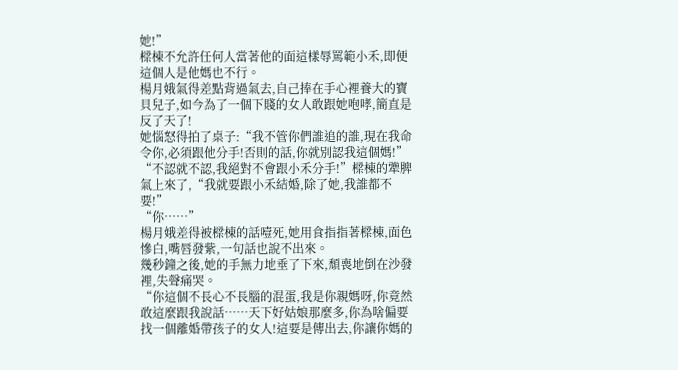她!”
樑棟不允許任何人當著他的面這樣辱罵範小禾,即便這個人是他媽也不行。
楊月娥氣得差點背過氣去,自己捧在手心裡養大的寶貝兒子,如今為了一個下賤的女人敢跟她咆哮,簡直是反了天了!
她惱怒得拍了桌子:“我不管你們誰追的誰,現在我命令你,必須跟他分手!否則的話,你就別認我這個媽!”
“不認就不認,我絕對不會跟小禾分手!”樑棟的犟脾氣上來了,“我就要跟小禾結婚,除了她,我誰都不要!”
“你……”
楊月娥差得被樑棟的話噎死,她用食指指著樑棟,面色慘白,嘴唇發紫,一句話也說不出來。
幾秒鐘之後,她的手無力地垂了下來,頹喪地倒在沙發裡,失聲痛哭。
“你這個不長心不長腦的混蛋,我是你親媽呀,你竟然敢這麼跟我說話……天下好姑娘那麼多,你為啥偏要找一個離婚帶孩子的女人!這要是傳出去,你讓你媽的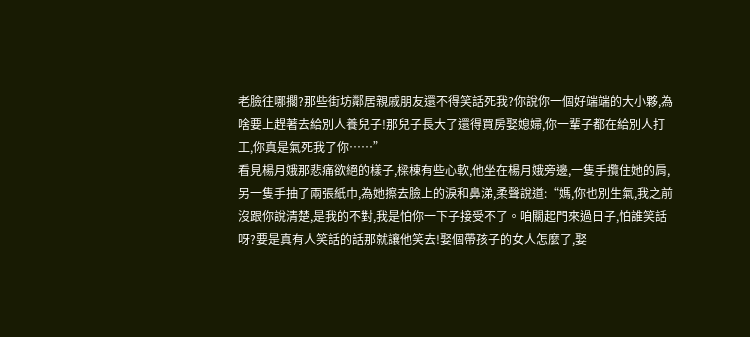老臉往哪擱?那些街坊鄰居親戚朋友還不得笑話死我?你說你一個好端端的大小夥,為啥要上趕著去給別人養兒子!那兒子長大了還得買房娶媳婦,你一輩子都在給別人打工,你真是氣死我了你……”
看見楊月娥那悲痛欲絕的樣子,樑棟有些心軟,他坐在楊月娥旁邊,一隻手攬住她的肩,另一隻手抽了兩張紙巾,為她擦去臉上的淚和鼻涕,柔聲說道:“媽,你也別生氣,我之前沒跟你說清楚,是我的不對,我是怕你一下子接受不了。咱關起門來過日子,怕誰笑話呀?要是真有人笑話的話那就讓他笑去!娶個帶孩子的女人怎麼了,娶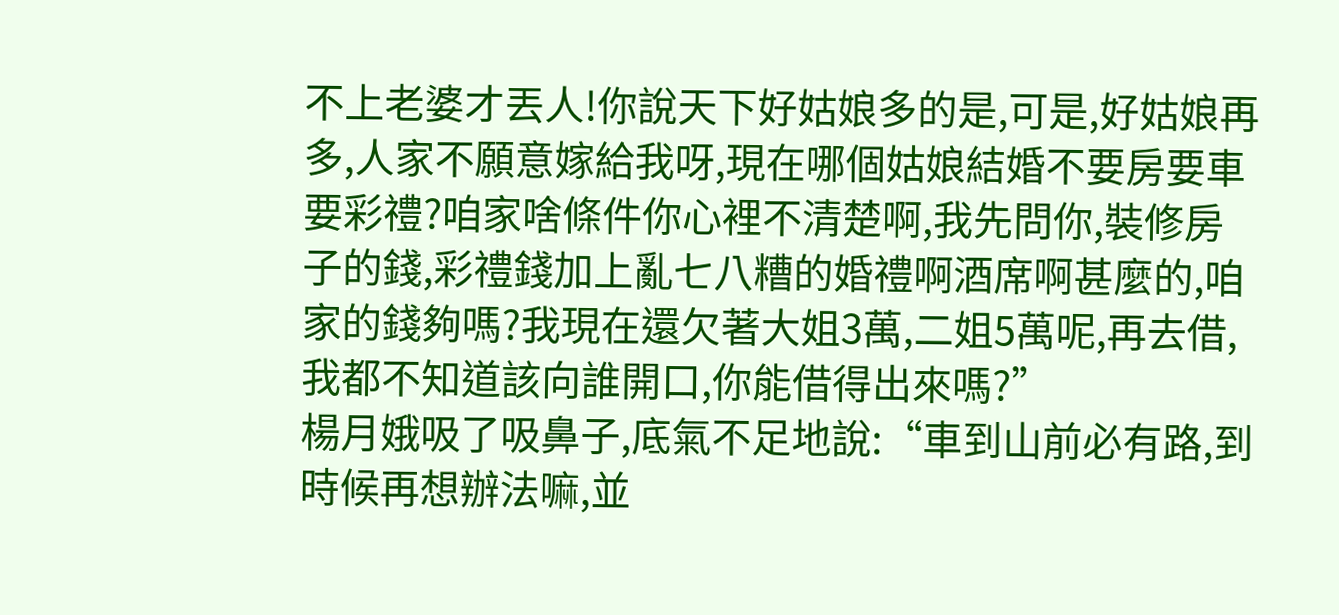不上老婆才丟人!你說天下好姑娘多的是,可是,好姑娘再多,人家不願意嫁給我呀,現在哪個姑娘結婚不要房要車要彩禮?咱家啥條件你心裡不清楚啊,我先問你,裝修房子的錢,彩禮錢加上亂七八糟的婚禮啊酒席啊甚麼的,咱家的錢夠嗎?我現在還欠著大姐3萬,二姐5萬呢,再去借,我都不知道該向誰開口,你能借得出來嗎?”
楊月娥吸了吸鼻子,底氣不足地說:“車到山前必有路,到時候再想辦法嘛,並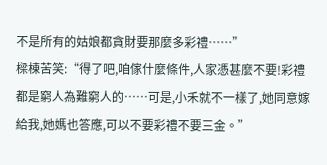不是所有的姑娘都貪財要那麼多彩禮……”
樑棟苦笑:“得了吧,咱傢什麼條件,人家憑甚麼不要!彩禮都是窮人為難窮人的……可是,小禾就不一樣了,她同意嫁給我,她媽也答應,可以不要彩禮不要三金。”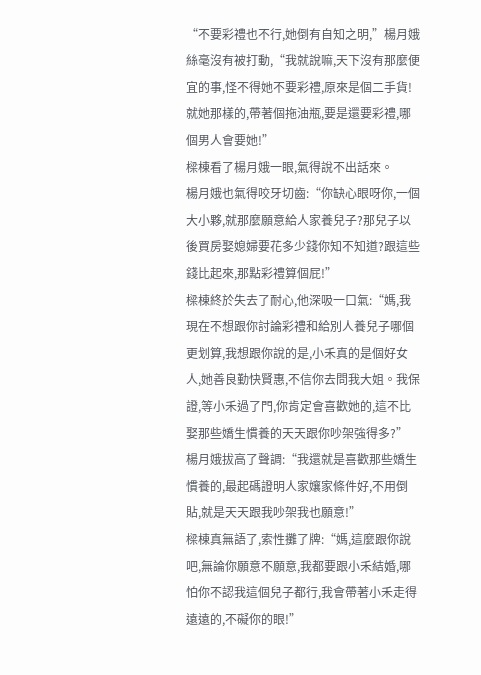“不要彩禮也不行,她倒有自知之明,”楊月娥絲毫沒有被打動,“我就說嘛,天下沒有那麼便宜的事,怪不得她不要彩禮,原來是個二手貨!就她那樣的,帶著個拖油瓶,要是還要彩禮,哪個男人會要她!”
樑棟看了楊月娥一眼,氣得說不出話來。
楊月娥也氣得咬牙切齒:“你缺心眼呀你,一個大小夥,就那麼願意給人家養兒子?那兒子以後買房娶媳婦要花多少錢你知不知道?跟這些錢比起來,那點彩禮算個屁!”
樑棟終於失去了耐心,他深吸一口氣:“媽,我現在不想跟你討論彩禮和給別人養兒子哪個更划算,我想跟你說的是,小禾真的是個好女人,她善良勤快賢惠,不信你去問我大姐。我保證,等小禾過了門,你肯定會喜歡她的,這不比娶那些嬌生慣養的天天跟你吵架強得多?”
楊月娥拔高了聲調:“我還就是喜歡那些嬌生慣養的,最起碼證明人家孃家條件好,不用倒貼,就是天天跟我吵架我也願意!”
樑棟真無語了,索性攤了牌:“媽,這麼跟你說吧,無論你願意不願意,我都要跟小禾結婚,哪怕你不認我這個兒子都行,我會帶著小禾走得遠遠的,不礙你的眼!”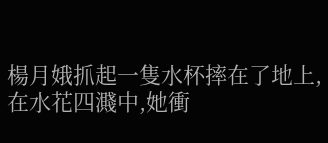楊月娥抓起一隻水杯摔在了地上,在水花四濺中,她衝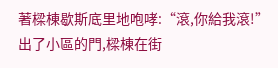著樑棟歇斯底里地咆哮:“滾,你給我滾!”
出了小區的門,樑棟在街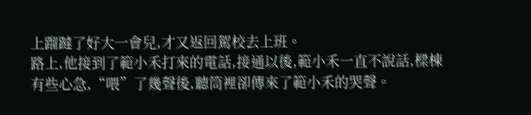上蹓躂了好大一會兒,才又返回駕校去上班。
路上,他接到了範小禾打來的電話,接通以後,範小禾一直不說話,樑棟有些心急,“喂”了幾聲後,聽筒裡卻傳來了範小禾的哭聲。